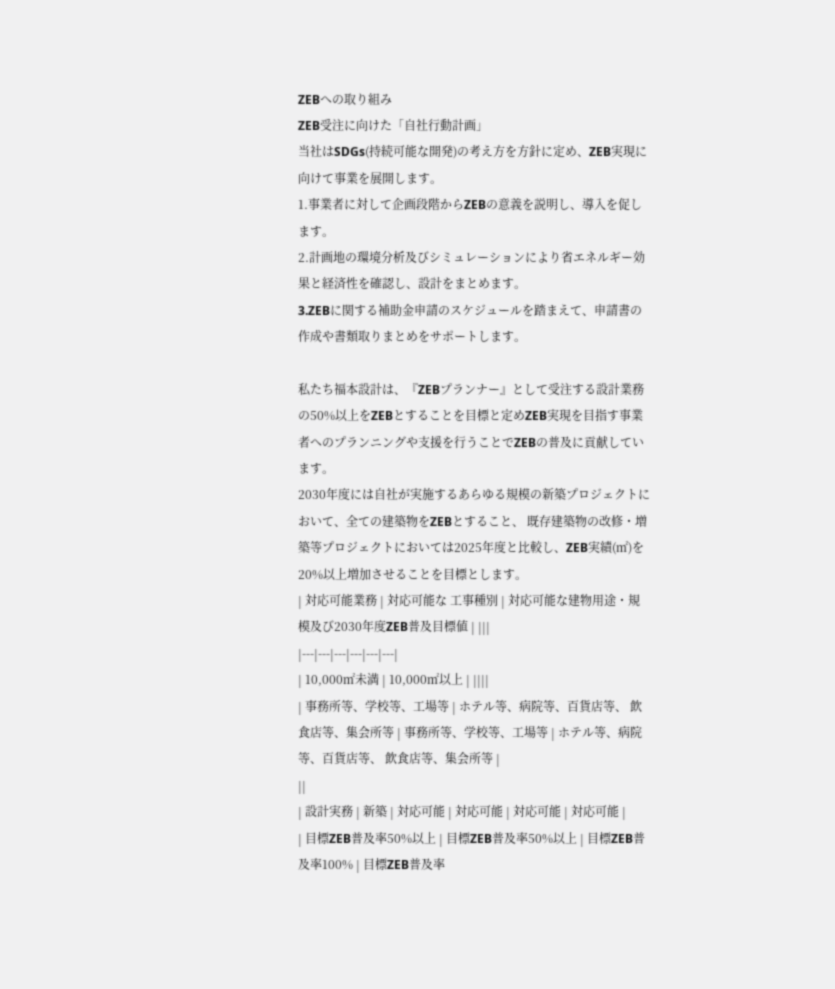ZEBへの取り組み
ZEB受注に向けた「自社行動計画」
当社はSDGs(持続可能な開発)の考え方を方針に定め、ZEB実現に向けて事業を展開します。
1.事業者に対して企画段階からZEBの意義を説明し、導入を促します。
2.計画地の環境分析及びシミュレーションにより省エネルギー効果と経済性を確認し、設計をまとめます。
3.ZEBに関する補助金申請のスケジュールを踏まえて、申請書の作成や書類取りまとめをサポートします。

私たち福本設計は、『ZEBプランナー』として受注する設計業務の50%以上をZEBとすることを目標と定めZEB実現を目指す事業者へのプランニングや支援を行うことでZEBの普及に貢献しています。
2030年度には自社が実施するあらゆる規模の新築プロジェクトにおいて、全ての建築物をZEBとすること、 既存建築物の改修・増築等プロジェクトにおいては2025年度と比較し、ZEB実績(㎡)を20%以上増加させることを目標とします。
| 対応可能業務 | 対応可能な 工事種別 | 対応可能な建物用途・規模及び2030年度ZEB普及目標値 | |||
|---|---|---|---|---|---|
| 10,000㎡未満 | 10,000㎡以上 | ||||
| 事務所等、学校等、工場等 | ホテル等、病院等、百貨店等、 飲食店等、集会所等 | 事務所等、学校等、工場等 | ホテル等、病院等、百貨店等、 飲食店等、集会所等 |
||
| 設計実務 | 新築 | 対応可能 | 対応可能 | 対応可能 | 対応可能 |
| 目標ZEB普及率50%以上 | 目標ZEB普及率50%以上 | 目標ZEB普及率100% | 目標ZEB普及率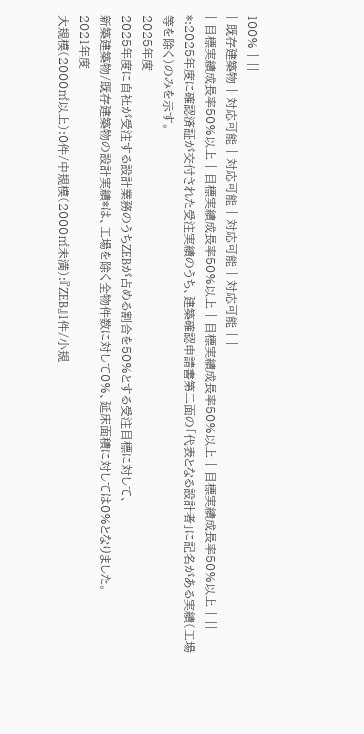100% | ||
| 既存建築物 | 対応可能 | 対応可能 | 対応可能 | 対応可能 | |
| 目標実績成長率50%以上 | 目標実績成長率50%以上 | 目標実績成長率50%以上 | 目標実績成長率50%以上 | ||
*:2025年度に確認済証が交付された受注実績のうち、建築確認申請書第二面の「代表となる設計者」に記名がある実績(工場等を除く)のみを示す。
2025年度
2025年度に自社が受注する設計業務のうちZEBが占める割合を50%とする受注目標に対して、
新築建築物/既存建築物の設計実績*は、工場を除く全物件数に対して0%、延床面積に対しては0%となりました。
2021年度
大規模(2000㎡以上):0件/中規模(2000㎡未満):『ZEB』1件/小規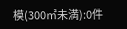模(300㎡未満):0件